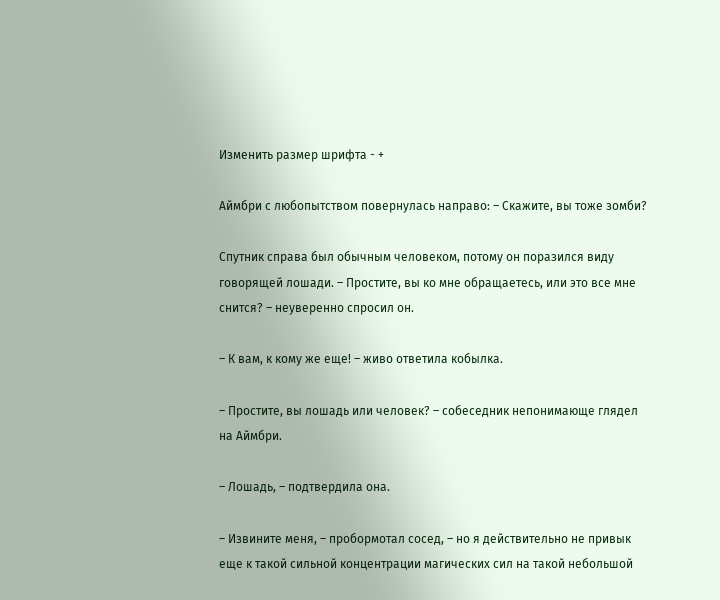Изменить размер шрифта - +

Аймбри с любопытством повернулась направо: – Скажите, вы тоже зомби?

Спутник справа был обычным человеком, потому он поразился виду говорящей лошади. – Простите, вы ко мне обращаетесь, или это все мне снится? – неуверенно спросил он.

– К вам, к кому же еще! – живо ответила кобылка.

– Простите, вы лошадь или человек? – собеседник непонимающе глядел на Аймбри.

– Лошадь, – подтвердила она.

– Извините меня, – пробормотал сосед, – но я действительно не привык еще к такой сильной концентрации магических сил на такой небольшой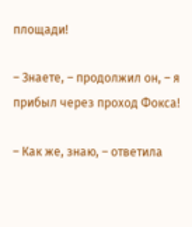площади!

– Знаете, – продолжил он, – я прибыл через проход Фокса!

– Как же, знаю, – ответила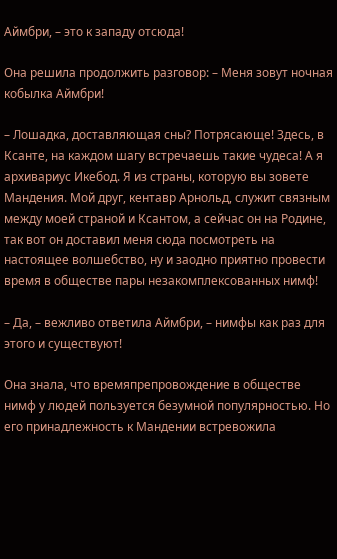Аймбри, – это к западу отсюда!

Она решила продолжить разговор: – Меня зовут ночная кобылка Аймбри!

– Лошадка, доставляющая сны? Потрясающе! Здесь, в Ксанте, на каждом шагу встречаешь такие чудеса! А я архивариус Икебод. Я из страны, которую вы зовете Мандения. Мой друг, кентавр Арнольд, служит связным между моей страной и Ксантом, а сейчас он на Родине, так вот он доставил меня сюда посмотреть на настоящее волшебство, ну и заодно приятно провести время в обществе пары незакомплексованных нимф!

– Да, – вежливо ответила Аймбри, – нимфы как раз для этого и существуют!

Она знала, что времяпрепровождение в обществе нимф у людей пользуется безумной популярностью. Но его принадлежность к Мандении встревожила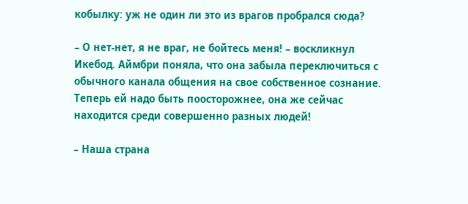кобылку: уж не один ли это из врагов пробрался сюда?

– О нет-нет, я не враг, не бойтесь меня! – воскликнул Икебод. Аймбри поняла, что она забыла переключиться с обычного канала общения на свое собственное сознание. Теперь ей надо быть поосторожнее, она же сейчас находится среди совершенно разных людей!

– Наша страна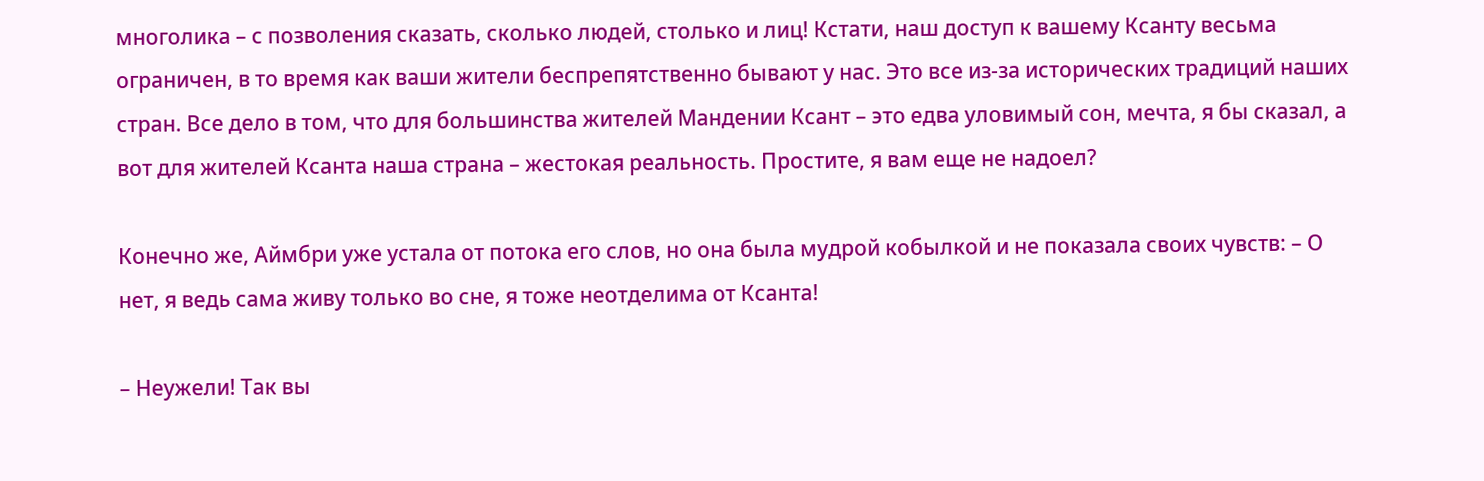многолика – с позволения сказать, сколько людей, столько и лиц! Кстати, наш доступ к вашему Ксанту весьма ограничен, в то время как ваши жители беспрепятственно бывают у нас. Это все из-за исторических традиций наших стран. Все дело в том, что для большинства жителей Мандении Ксант – это едва уловимый сон, мечта, я бы сказал, а вот для жителей Ксанта наша страна – жестокая реальность. Простите, я вам еще не надоел?

Конечно же, Аймбри уже устала от потока его слов, но она была мудрой кобылкой и не показала своих чувств: – О нет, я ведь сама живу только во сне, я тоже неотделима от Ксанта!

– Неужели! Так вы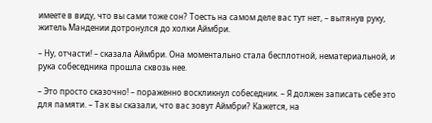имеете в виду, что вы сами тоже сон? Тоесть на самом деле вас тут нет, – вытянув руку, житель Мандении дотронулся до холки Аймбри.

– Ну, отчасти! – сказала Аймбри. Она моментально стала бесплотной, нематериальной, и рука собеседника прошла сквозь нее.

– Это просто сказочно! – пораженно воскликнул собеседник. – Я должен записать себе это для памяти. – Так вы сказали, что вас зовут Аймбри? Кажется, на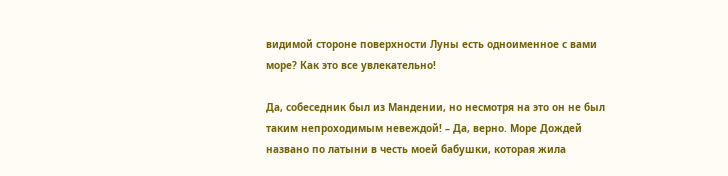видимой стороне поверхности Луны есть одноименное с вами море? Как это все увлекательно!

Да, собеседник был из Мандении, но несмотря на это он не был таким непроходимым невеждой! – Да, верно. Море Дождей названо по латыни в честь моей бабушки, которая жила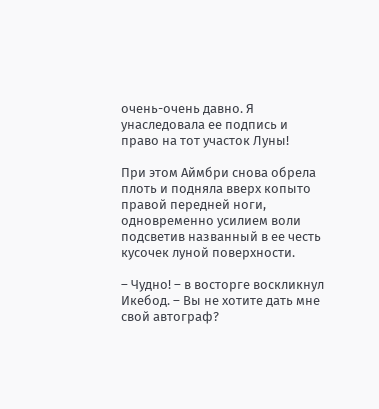очень-очень давно. Я унаследовала ее подпись и право на тот участок Луны!

При этом Аймбри снова обрела плоть и подняла вверх копыто правой передней ноги, одновременно усилием воли подсветив названный в ее честь кусочек луной поверхности.

– Чудно! – в восторге воскликнул Икебод. – Вы не хотите дать мне свой автограф?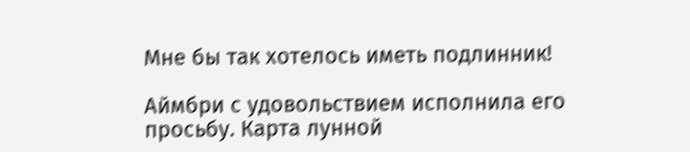Мне бы так хотелось иметь подлинник!

Аймбри с удовольствием исполнила его просьбу. Карта лунной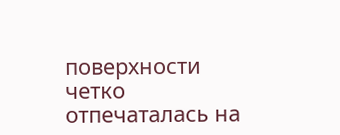поверхности четко отпечаталась на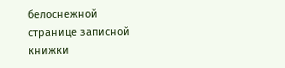белоснежной странице записной книжки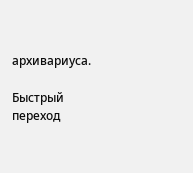архивариуса.

Быстрый переход